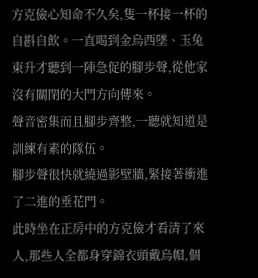方克儉心知命不久矣,隻一杯接一杯的自斟自飲。一直喝到金烏西墜、玉兔東升才聽到一陣急促的腳步聲,從他家沒有關閉的大門方向傳來。
聲音密集而且腳步齊整,一聽就知道是訓練有素的隊伍。
腳步聲很快就繞過影壁牆,緊接著衝進了二進的垂花門。
此時坐在正房中的方克儉才看清了來人,那些人全都身穿錦衣頭戴烏帽,個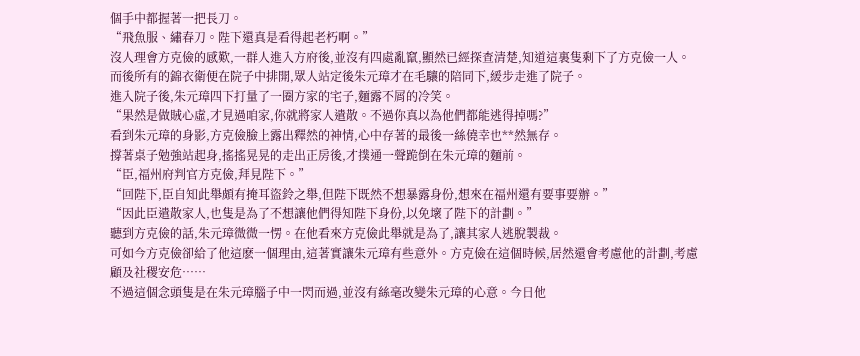個手中都握著一把長刀。
“飛魚服、繡春刀。陛下還真是看得起老朽啊。”
沒人理會方克儉的感歎,一群人進入方府後,並沒有四處亂竄,顯然已經探查清楚,知道這裏隻剩下了方克儉一人。
而後所有的錦衣衛便在院子中排開,眾人站定後朱元璋才在毛驤的陪同下,緩步走進了院子。
進入院子後,朱元璋四下打量了一圈方家的宅子,麵露不屑的冷笑。
“果然是做賊心虛,才見過咱家,你就將家人遣散。不過你真以為他們都能逃得掉嗎?”
看到朱元璋的身影,方克儉臉上露出釋然的神情,心中存著的最後一絲僥幸也**然無存。
撐著桌子勉強站起身,搖搖晃晃的走出正房後,才撲通一聲跪倒在朱元璋的麵前。
“臣,福州府判官方克儉,拜見陛下。”
“回陛下,臣自知此舉頗有掩耳盜鈴之舉,但陛下既然不想暴露身份,想來在福州還有要事要辦。”
“因此臣遣散家人,也隻是為了不想讓他們得知陛下身份,以免壞了陛下的計劃。”
聽到方克儉的話,朱元璋微微一愣。在他看來方克儉此舉就是為了,讓其家人逃脫製裁。
可如今方克儉卻給了他這麽一個理由,這著實讓朱元璋有些意外。方克儉在這個時候,居然還會考慮他的計劃,考慮顧及社稷安危……
不過這個念頭隻是在朱元璋腦子中一閃而過,並沒有絲毫改變朱元璋的心意。今日他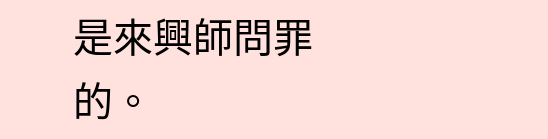是來興師問罪的。